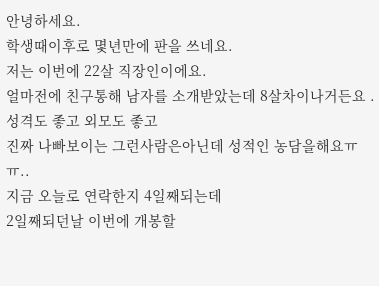안녕하세요.
학생때이후로 몇년만에 판을 쓰네요.
저는 이번에 22살 직장인이에요.
얼마전에 친구통해 남자를 소개받았는데 8살차이나거든요 .
성격도 좋고 외모도 좋고
진짜 나빠보이는 그런사람은아닌데 성적인 농담을해요ㅠㅠ..
지금 오늘로 연락한지 4일째되는데
2일째되던날 이번에 개봉할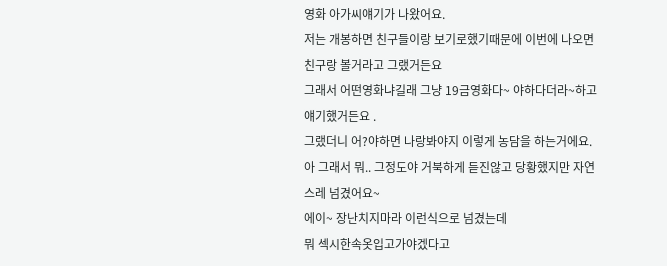영화 아가씨얘기가 나왔어요.
저는 개봉하면 친구들이랑 보기로했기때문에 이번에 나오면 친구랑 볼거라고 그랬거든요
그래서 어떤영화냐길래 그냥 19금영화다~ 야하다더라~하고 얘기했거든요 .
그랬더니 어?야하면 나랑봐야지 이렇게 농담을 하는거에요.
아 그래서 뭐.. 그정도야 거북하게 듣진않고 당황했지만 자연스레 넘겼어요~
에이~ 장난치지마라 이런식으로 넘겼는데
뭐 섹시한속옷입고가야겠다고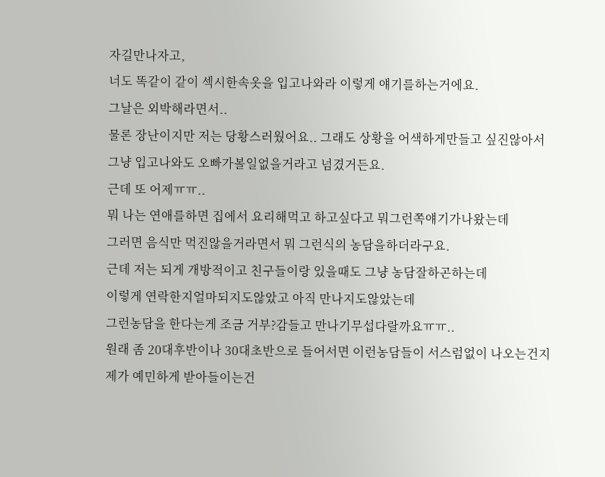자길만나자고,
너도 똑같이 같이 섹시한속옷을 입고나와라 이렇게 얘기를하는거에요.
그날은 외박해라면서..
물론 장난이지만 저는 당황스러웠어요.. 그래도 상황을 어색하게만들고 싶진않아서
그냥 입고나와도 오빠가볼일없을거라고 넘겼거든요.
근데 또 어제ㅠㅠ..
뭐 나는 연애를하면 집에서 요리해먹고 하고싶다고 뭐그런쪽얘기가나왔는데
그러면 음식만 먹진않을거라면서 뭐 그런식의 농담을하더라구요.
근데 저는 되게 개방적이고 친구들이랑 있을때도 그냥 농담잘하곤하는데
이렇게 연락한지얼마되지도않았고 아직 만나지도않았는데
그런농담을 한다는게 조금 거부?감들고 만나기무섭다랄까요ㅠㅠ..
원래 좀 20대후반이나 30대초반으로 들어서면 이런농담들이 서스럼없이 나오는건지
제가 예민하게 받아들이는건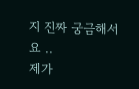지 진짜 궁금해서요 ..
제가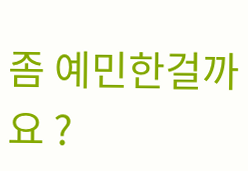좀 예민한걸까요 ?